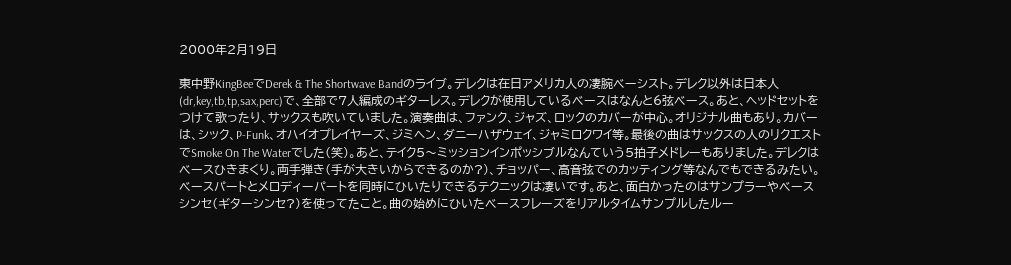2000年2月19日

東中野KingBeeでDerek & The Shortwave Bandのライブ。デレクは在日アメリカ人の凄腕ベーシスト。デレク以外は日本人(dr,key,tb,tp,sax,perc)で、全部で7人編成のギターレス。デレクが使用しているベースはなんと6弦ベース。あと、ヘッドセットをつけて歌ったり、サックスも吹いていました。演奏曲は、ファンク、ジャズ、ロックのカバーが中心。オリジナル曲もあり。カバーは、シック、P-Funk、オハイオプレイヤーズ、ジミヘン、ダニーハザウェイ、ジャミロクワイ等。最後の曲はサックスの人のリクエストでSmoke On The Waterでした(笑)。あと、テイク5〜ミッションインポッシブルなんていう5拍子メドレーもありました。デレクはベースひきまくり。両手弾き(手が大きいからできるのか?)、チョッパー、高音弦でのカッティング等なんでもできるみたい。ベースパートとメロディーパートを同時にひいたりできるテクニックは凄いです。あと、面白かったのはサンプラーやベースシンセ(ギターシンセ?)を使ってたこと。曲の始めにひいたベースフレーズをリアルタイムサンプルしたルー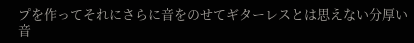プを作ってそれにさらに音をのせてギターレスとは思えない分厚い音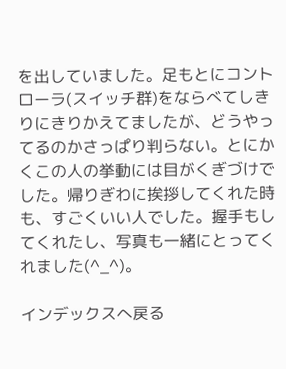を出していました。足もとにコントローラ(スイッチ群)をならべてしきりにきりかえてましたが、どうやってるのかさっぱり判らない。とにかくこの人の挙動には目がくぎづけでした。帰りぎわに挨拶してくれた時も、すごくいい人でした。握手もしてくれたし、写真も一緒にとってくれました(^_^)。

インデックスへ戻る